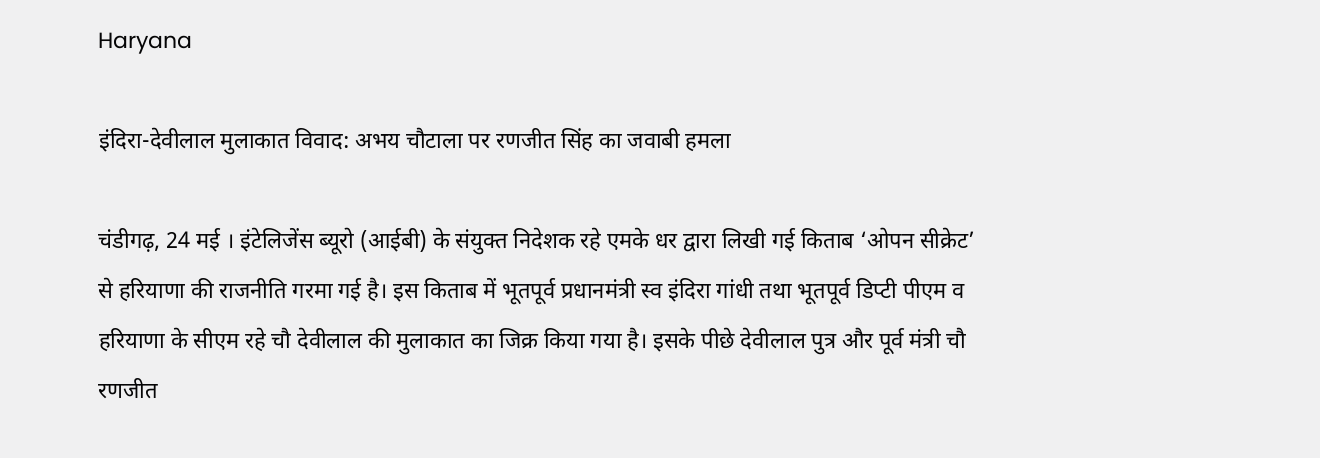Haryana

इंदिरा-देवीलाल मुलाकात विवाद: अभय चौटाला पर रणजीत सिंह का जवाबी हमला

चंडीगढ़, 24 मई । इंटेलिजेंस ब्यूरो (आईबी) के संयुक्त निदेशक रहे एमके धर द्वारा लिखी गई किताब ‘ओपन सीक्रेट’ से हरियाणा की राजनीति गरमा गई है। इस किताब में भूतपूर्व प्रधानमंत्री स्व इंदिरा गांधी तथा भूतपूर्व डिप्टी पीएम व हरियाणा के सीएम रहे चौ देवीलाल की मुलाकात का जिक्र किया गया है। इसके पीछे देवीलाल पुत्र और पूर्व मंत्री चौ रणजीत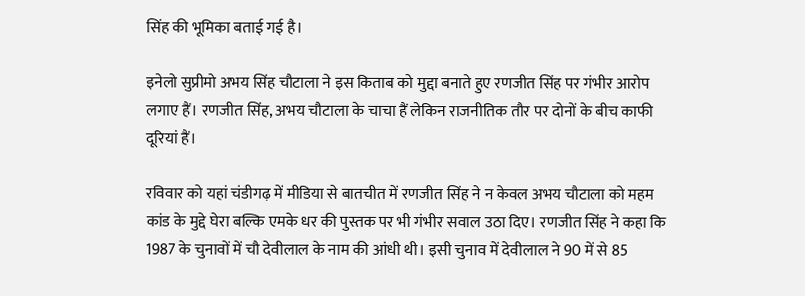सिंह की भूमिका बताई गई है।

इनेलो सुप्रीमो अभय सिंह चौटाला ने इस किताब को मुद्दा बनाते हुए रणजीत सिंह पर गंभीर आरोप लगाए हैं। रणजीत सिंह, अभय चौटाला के चाचा हैं लेकिन राजनीतिक तौर पर दोनों के बीच काफी दूरियां हैं।

रविवार को यहां चंडीगढ़ में मीडिया से बातचीत में रणजीत सिंह ने न केवल अभय चौटाला को महम कांड के मुद्दे घेरा बल्कि एमके धर की पुस्तक पर भी गंभीर सवाल उठा दिए। रणजीत सिंह ने कहा कि 1987 के चुनावों में चौ देवीलाल के नाम की आंधी थी। इसी चुनाव में देवीलाल ने 90 में से 85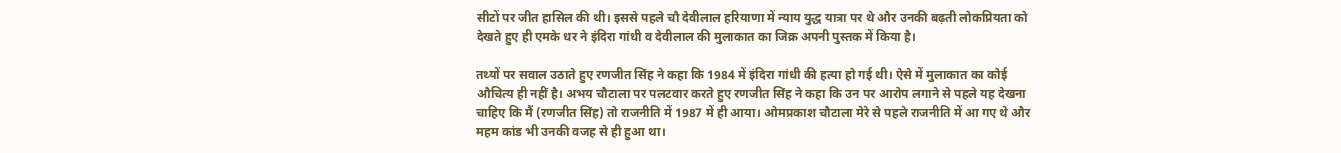सीटों पर जीत हासिल की थी। इससे पहले चौ देवीलाल हरियाणा में न्याय युद्ध यात्रा पर थे और उनकी बढ़ती लोकप्रियता को देखते हुए ही एमके धर ने इंदिरा गांधी व देवीलाल की मुलाकात का जिक्र अपनी पुस्तक में किया है।

तथ्यों पर सवाल उठाते हुए रणजीत सिंह ने कहा कि 1984 में इंदिरा गांधी की हत्या हो गई थी। ऐसे में मुलाकात का कोई औचित्य ही नहीं है। अभय चौटाला पर पलटवार करते हुए रणजीत सिंह ने कहा कि उन पर आरोप लगाने से पहले यह देखना चाहिए कि मैं (रणजीत सिंह) तो राजनीति में 1987 में ही आया। ओमप्रकाश चौटाला मेरे से पहले राजनीति में आ गए थे और महम कांड भी उनकी वजह से ही हुआ था।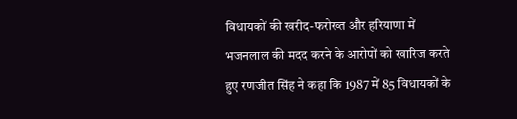विधायकों की खरीद-फरोख्त और हरियाणा में भजनलाल की मदद करने के आरोपों को खारिज करते हुए रणजीत सिंह ने कहा कि 1987 में 85 विधायकों के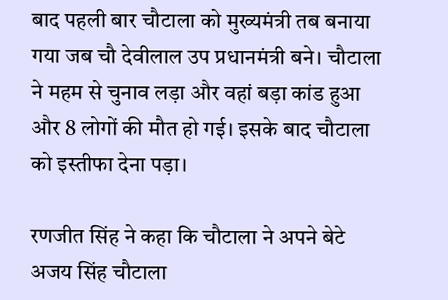बाद पहली बार चौटाला को मुख्यमंत्री तब बनाया गया जब चौ देवीलाल उप प्रधानमंत्री बने। चौटाला ने महम से चुनाव लड़ा और वहां बड़ा कांड हुआ और 8 लोगों की मौत हो गई। इसके बाद चौटाला को इस्तीफा देना पड़ा।

रणजीत सिंह ने कहा कि चौटाला ने अपने बेटे अजय सिंह चौटाला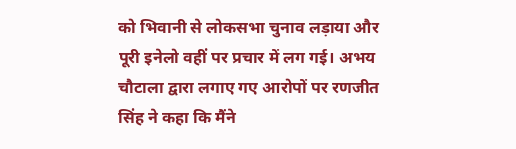को भिवानी से लोकसभा चुनाव लड़ाया और पूरी इनेलो वहीं पर प्रचार में लग गई। अभय चौटाला द्वारा लगाए गए आरोपों पर रणजीत सिंह ने कहा कि मैंने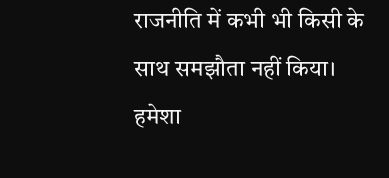राजनीति में कभी भी किसी के साथ समझौता नहीं किया। हमेशा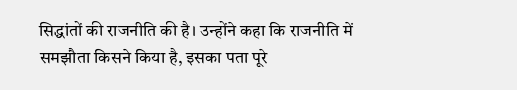सिद्धांतों की राजनीति की है। उन्होंने कहा कि राजनीति में समझौता किसने किया है, इसका पता पूरे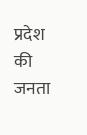प्रदेश की जनता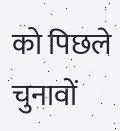को पिछले चुनावों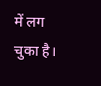में लग चुका है।